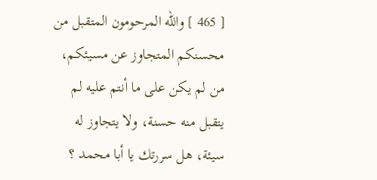[ 465 ] والله المرحومون المتقبل من محسنكم المتجاوز عن مسيئكم، من لم يكن على ما أنتم عليه لم يتقبل منه حسنة، ولا يتجاوز له سيئة، هل سررتك يا أبا محمد ؟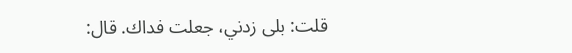قلت: بلى زدني، جعلت فداك. قال: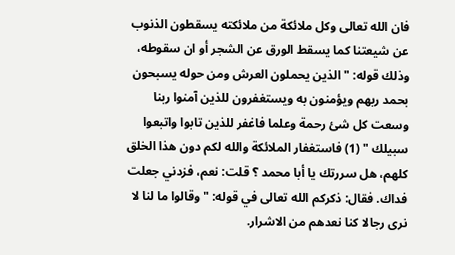فان الله تعالى وكل ملائكة من ملائكته يسقطون الذنوب عن شيعتنا كما يسقط الورق عن الشجر أو ان سقوطه، وذلك قوله: " الذين يحملون العرش ومن حوله يسبحون بحمد ربهم ويؤمنون به ويستغفرون للذين آمنوا ربنا وسعت كل شئ رحمة وعلما فاغفر للذين تابوا واتبعوا سبيلك " (1) فاستغفار الملائكة والله لكم دون هذا الخلق كلهم، هل سررتك يا أبا محمد ؟ قلت: نعم، فزدني جعلت فداك. فقال: ذكركم الله تعالى في قوله: " وقالوا ما لنا لا نرى رجالا كنا نعدهم من الاشرار.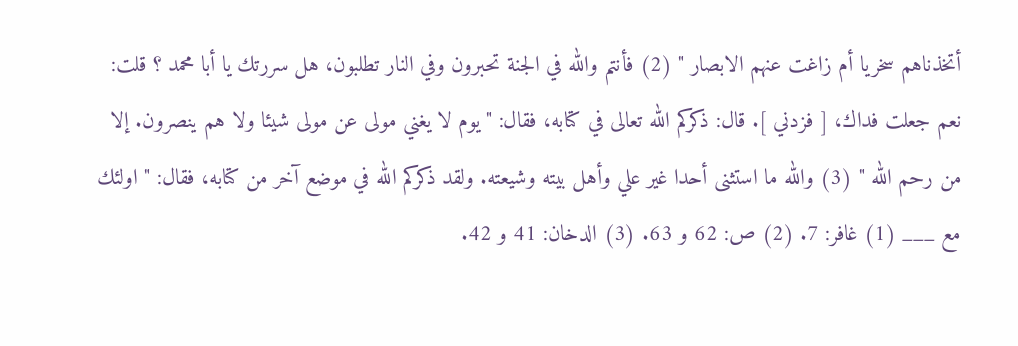أتخذناهم سخريا أم زاغت عنهم الابصار " (2) فأنتم والله في الجنة تحبرون وفي النار تطلبون، هل سررتك يا أبا محمد ؟ قلت: نعم جعلت فداك، [ فزدني ]. قال: ذكركم الله تعالى في كتابه، فقال: " يوم لا يغني مولى عن مولى شيئا ولا هم ينصرون. إلا من رحم الله " (3) والله ما استثنى أحدا غير علي وأهل بيته وشيعته. ولقد ذكركم الله في موضع آخر من كتابه، فقال: " اولئك مع ___ (1) غافر: 7. (2) ص: 62 و 63. (3) الدخان: 41 و 42.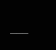___